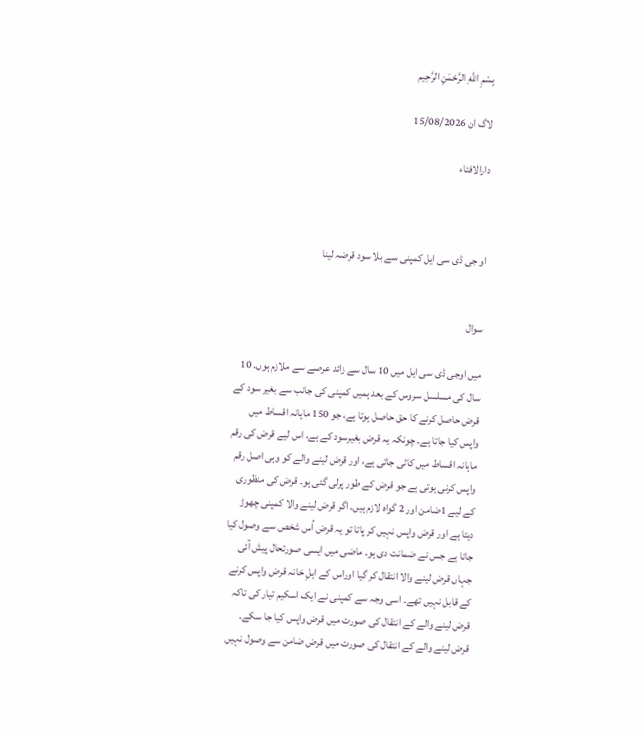بِسْمِ اللَّهِ الرَّحْمَنِ الرَّحِيم

لاگ ان 15/08/2026

دارالافتاء



او جی ڈی سی ایل کمپنی سے بلا سود قرضہ لینا


سوال

میں اوجی ڈی سی ایل میں 10 سال سے زائد عرصے سے ملازم ہوں۔ 10 سال کی مسلسل سروس کے بعد ہمیں کمپنی کی جانب سے بغیر سود کے قرض حاصل کرنے کا حق حاصل ہوتا ہے، جو 150 ماہانہ اقساط میں واپس کیا جاتا ہے۔ چونکہ یہ قرض بغیرسود کے ہے، اس لیے قرض کی رقم ماہانہ اقساط میں کاٹی جاتی ہے، اور قرض لینے والے کو وہی اصل رقم واپس کرنی ہوتی ہے جو قرض کے طور پرلی گئی ہو۔ قرض کی منظوری کے لیے 1ضامن اور 2 گواہ لازم ہیں۔ اگر قرض لینے والا کمپنی چھوڑ دیتا ہے اور قرض واپس نہیں کر پاتا تو یہ قرض اُس شخص سے وصول کیا جاتا ہے جس نے ضمانت دی ہو۔ ماضی میں ایسی صورتحال پیش آئی جہاں قرض لینے والا انتقال کر گیا اوراس کے اہلِ خانہ قرض واپس کرنے کے قابل نہیں تھے۔ اسی وجہ سے کمپنی نے ایک اسکیم تیار کی تاکہ قرض لینے والے کے انتقال کی صورت میں قرض واپس کیا جا سکے۔ قرض لینے والے کے انتقال کی صورت میں قرض ضامن سے وصول نہیں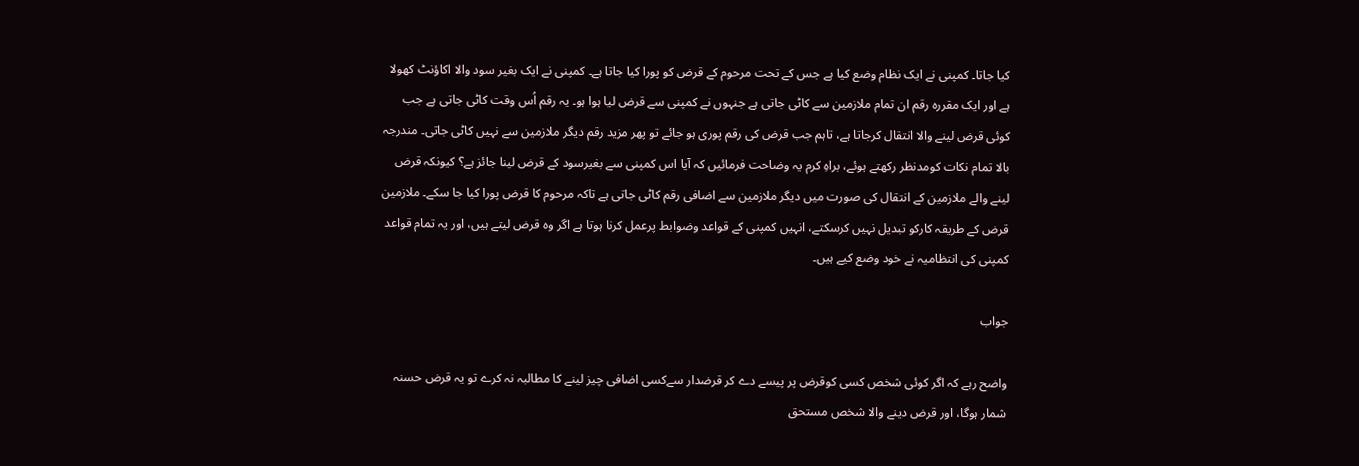کیا جاتا۔ کمپنی نے ایک نظام وضع کیا ہے جس کے تحت مرحوم کے قرض کو پورا کیا جاتا ہے۔ کمپنی نے ایک بغیر سود والا اکاؤنٹ کھولا ہے اور ایک مقررہ رقم ان تمام ملازمین سے کاٹی جاتی ہے جنہوں نے کمپنی سے قرض لیا ہوا ہو۔ یہ رقم اُس وقت کاٹی جاتی ہے جب کوئی قرض لینے والا انتقال کرجاتا ہے، تاہم جب قرض کی رقم پوری ہو جائے تو پھر مزید رقم دیگر ملازمین سے نہیں کاٹی جاتی۔ مندرجہ بالا تمام نکات کومدنظر رکھتے ہوئے، براہِ کرم یہ وضاحت فرمائیں کہ آیا اس کمپنی سے بغیرسود کے قرض لینا جائز ہے؟ کیونکہ قرض لینے والے ملازمین کے انتقال کی صورت میں دیگر ملازمین سے اضافی رقم کاٹی جاتی ہے تاکہ مرحوم کا قرض پورا کیا جا سکے۔ ملازمین قرض کے طریقہ کارکو تبدیل نہیں کرسکتے، انہیں کمپنی کے قواعد وضوابط پرعمل کرنا ہوتا ہے اگر وہ قرض لیتے ہیں، اور یہ تمام قواعد کمپنی کی انتظامیہ نے خود وضع کیے ہیں۔

جواب

واضح رہے کہ اگر کوئی شخص کسی کوقرض پر پیسے دے کر قرضدار سےکسی اضافی چیز لینے کا مطالبہ نہ کرے تو یہ قرض حسنہ شمار ہوگا، اور قرض دینے والا شخص مستحق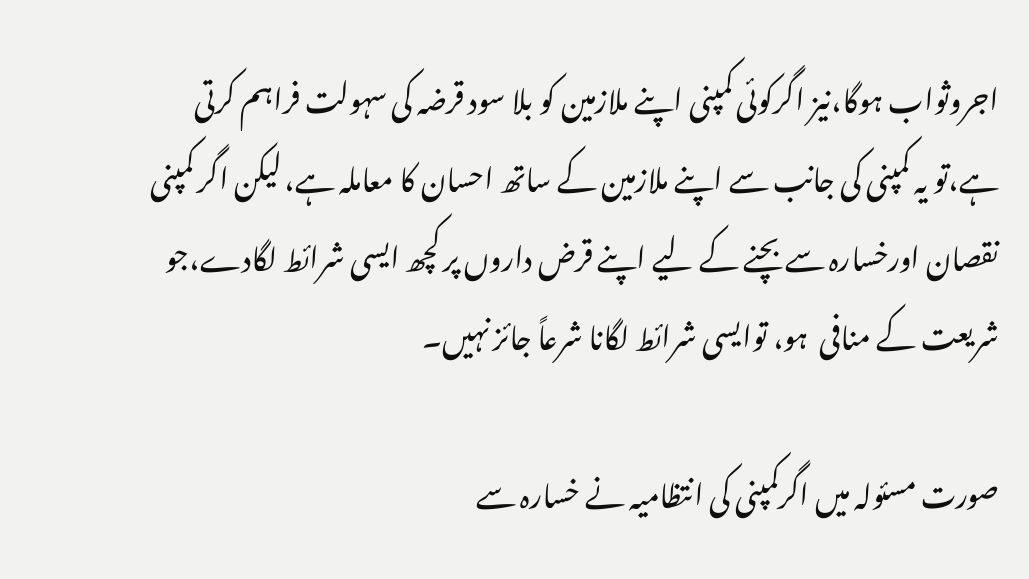اجروثواب ہوگا،نیز اگرکوئی کمپنی اپنے ملازمین کو بلا سود قرضہ کی سہولت فراہم کرتی ہے،تو یہ کمپنی کی جانب سے اپنے ملازمین کے ساتھ احسان کا معاملہ ہے، لیکن اگر کمپنی نقصان اورخسارہ سے بچنے کے لیے اپنے قرض داروں پر کچھ ایسی شرائط لگادے،جو شریعت کے منافی  ہو، توایسی شرائط لگانا شرعاً جائز نہیں۔

صورت مسئولہ میں اگرکمپنی کی انتظامیہ نے خسارہ سے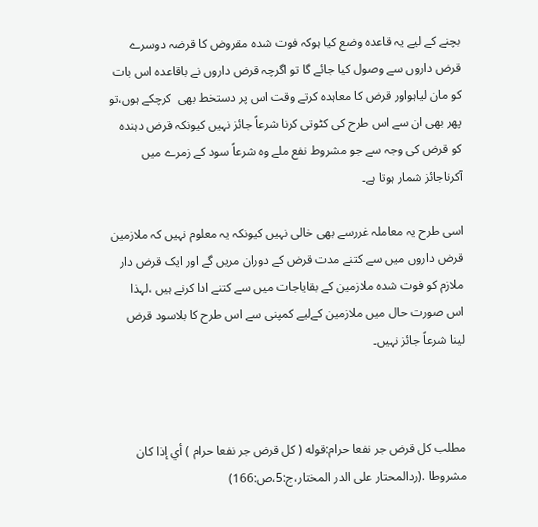بچنے کے لیے یہ قاعدہ وضع کیا ہوکہ فوت شدہ مقروض کا قرضہ دوسرے قرض داروں سے وصول کیا جائے گا تو اگرچہ قرض داروں نے باقاعدہ اس بات کو مان لیاہواور قرض کا معاہدہ کرتے وقت اس پر دستخط بھی  کرچکے ہوں،تو پھر بھی ان سے اس طرح کی کٹوتی کرنا شرعاً جائز نہیں کیونکہ قرض دہندہ کو قرض کی وجہ سے جو مشروط نفع ملے وہ شرعاً سود کے زمرے میں آکرناجائز شمار ہوتا ہے۔

اسی طرح یہ معاملہ غررسے بھی خالی نہیں کیونکہ یہ معلوم نہیں کہ ملازمین قرض داروں میں سے کتنے مدت قرض کے دوران مریں گے اور ایک قرض دار ملازم کو فوت شدہ ملازمین کے بقایاجات میں سے کتنے ادا کرنے ہیں ،لہذا اس صورت حال میں ملازمین کےلیے کمپنی سے اس طرح کا بلاسود قرض لینا شرعاً جائز نہیں۔



مطلب كل قرض جر نفعا حرام:قوله ( كل قرض جر نفعا حرام ) أي إذا كان مشروطا .(ردالمحتار على الدر المختار،ج:5،ص:166)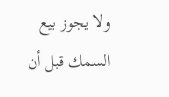ولا يجوز بيع السمك قبل أن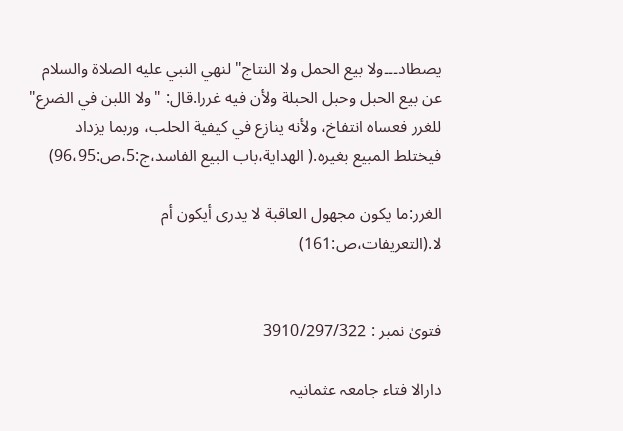يصطاد۔۔۔ولا بيع الحمل ولا النتاج" لنهي النبي عليه الصلاة والسلام عن بيع الحبل وحبل الحبلة ولأن فيه غررا.قال: "ولا اللبن في الضرع" للغرر فعساه انتفاخ، ولأنه ينازع في كيفية الحلب، وربما يزداد فيختلط المبيع بغيره.( الهداية،باب البیع الفاسد،ج:5،ص:96،95)

الغرر:ما يكون مجهول العاقبة لا يدرى أيكون أم لا.(التعريفات،ص:161)


فتویٰ نمبر : 3910/297/322

دارالا فتاء جامعہ عثمانیہ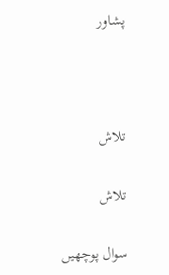پشاور



تلاش

تلاش

سوال پوچھیں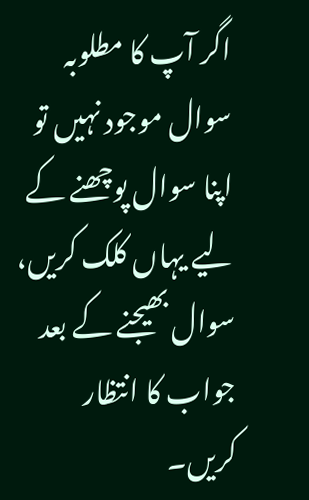اگر آپ کا مطلوبہ سوال موجود نہیں تو اپنا سوال پوچھنے کے لیے یہاں کلک کریں، سوال بھیجنے کے بعد جواب کا انتظار کریں۔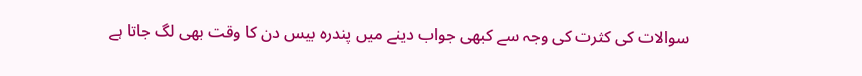سوالات کی کثرت کی وجہ سے کبھی جواب دینے میں پندرہ بیس دن کا وقت بھی لگ جاتا ہے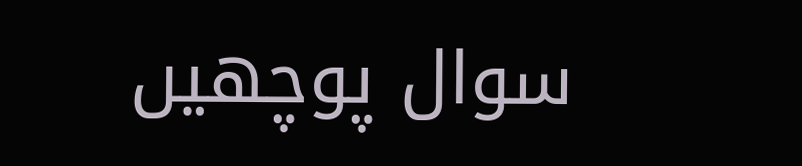سوال پوچھیں